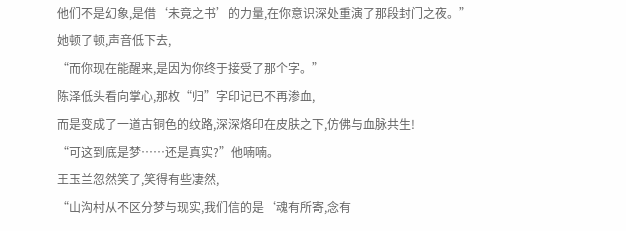他们不是幻象,是借‘未竟之书’的力量,在你意识深处重演了那段封门之夜。”
她顿了顿,声音低下去,
“而你现在能醒来,是因为你终于接受了那个字。”
陈泽低头看向掌心,那枚“归”字印记已不再渗血,
而是变成了一道古铜色的纹路,深深烙印在皮肤之下,仿佛与血脉共生!
“可这到底是梦……还是真实?”他喃喃。
王玉兰忽然笑了,笑得有些凄然,
“山沟村从不区分梦与现实,我们信的是‘魂有所寄,念有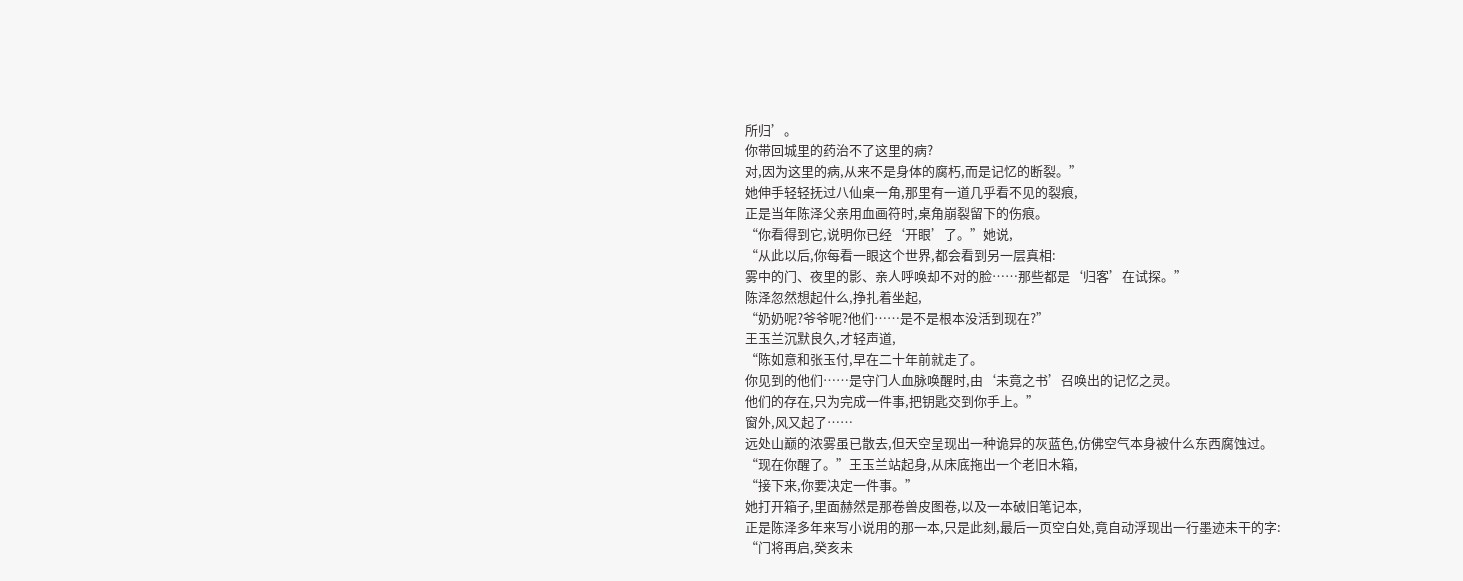所归’。
你带回城里的药治不了这里的病?
对,因为这里的病,从来不是身体的腐朽,而是记忆的断裂。”
她伸手轻轻抚过八仙桌一角,那里有一道几乎看不见的裂痕,
正是当年陈泽父亲用血画符时,桌角崩裂留下的伤痕。
“你看得到它,说明你已经‘开眼’了。”她说,
“从此以后,你每看一眼这个世界,都会看到另一层真相:
雾中的门、夜里的影、亲人呼唤却不对的脸……那些都是‘归客’在试探。”
陈泽忽然想起什么,挣扎着坐起,
“奶奶呢?爷爷呢?他们……是不是根本没活到现在?”
王玉兰沉默良久,才轻声道,
“陈如意和张玉付,早在二十年前就走了。
你见到的他们……是守门人血脉唤醒时,由‘未竟之书’召唤出的记忆之灵。
他们的存在,只为完成一件事,把钥匙交到你手上。”
窗外,风又起了……
远处山巅的浓雾虽已散去,但天空呈现出一种诡异的灰蓝色,仿佛空气本身被什么东西腐蚀过。
“现在你醒了。”王玉兰站起身,从床底拖出一个老旧木箱,
“接下来,你要决定一件事。”
她打开箱子,里面赫然是那卷兽皮图卷,以及一本破旧笔记本,
正是陈泽多年来写小说用的那一本,只是此刻,最后一页空白处,竟自动浮现出一行墨迹未干的字:
“门将再启,癸亥未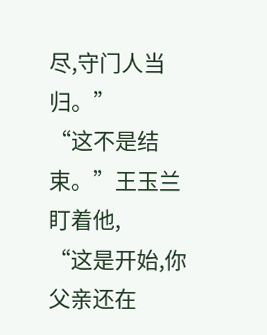尽,守门人当归。”
“这不是结束。”王玉兰盯着他,
“这是开始,你父亲还在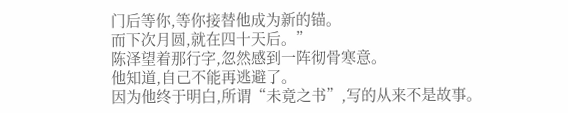门后等你,等你接替他成为新的锚。
而下次月圆,就在四十天后。”
陈泽望着那行字,忽然感到一阵彻骨寒意。
他知道,自己不能再逃避了。
因为他终于明白,所谓“未竟之书”,写的从来不是故事。